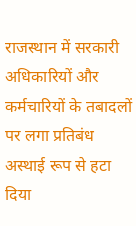राजस्थान में सरकारी अधिकारियों और कर्मचारियों के तबादलों पर लगा प्रतिबंध अस्थाई रूप से हटा दिया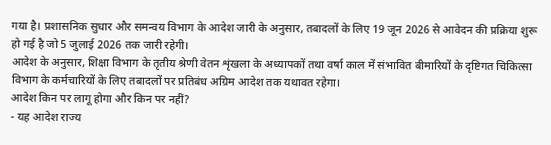गया है। प्रशासनिक सुधार और समन्वय विभाग के आदेश जारी के अनुसार, तबादलों के लिए 19 जून 2026 से आवेदन की प्रक्रिया शुरू हो गई है जो 5 जुलाई 2026 तक जारी रहेगी।
आदेश के अनुसार, शिक्षा विभाग के तृतीय श्रेणी वेतन शृंखला के अध्यापकों तथा वर्षा काल में संभावित बीमारियों के दृष्टिगत चिकित्सा विभाग के कर्मचारियों के लिए तबादलों पर प्रतिबंध अग्रिम आदेश तक यथावत रहेगा।
आदेश किन पर लागू होगा और किन पर नहीं?
- यह आदेश राज्य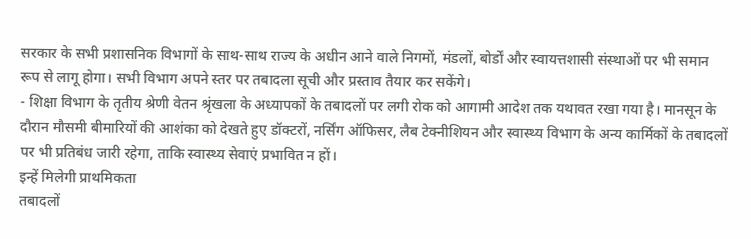सरकार के सभी प्रशासनिक विभागों के साथ-साथ राज्य के अधीन आने वाले निगमों, मंडलों, बोर्डों और स्वायत्तशासी संस्थाओं पर भी समान रूप से लागू होगा। सभी विभाग अपने स्तर पर तबादला सूची और प्रस्ताव तैयार कर सकेंगे।
- शिक्षा विभाग के तृतीय श्रेणी वेतन श्रृंखला के अध्यापकों के तबादलों पर लगी रोक को आगामी आदेश तक यथावत रखा गया है। मानसून के दौरान मौसमी बीमारियों की आशंका को देखते हुए डॉक्टरों, नर्सिंग ऑफिसर, लैब टेक्नीशियन और स्वास्थ्य विभाग के अन्य कार्मिकों के तबादलों पर भी प्रतिबंध जारी रहेगा, ताकि स्वास्थ्य सेवाएं प्रभावित न हों।
इन्हें मिलेगी प्राथमिकता
तबादलों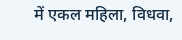में एकल महिला, विधवा,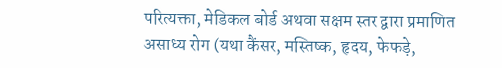परित्यक्ता, मेडिकल बोर्ड अथवा सक्षम स्तर द्वारा प्रमाणित असाध्य रोग (यथा कैंसर, मस्तिष्क, हृदय, फेफड़े,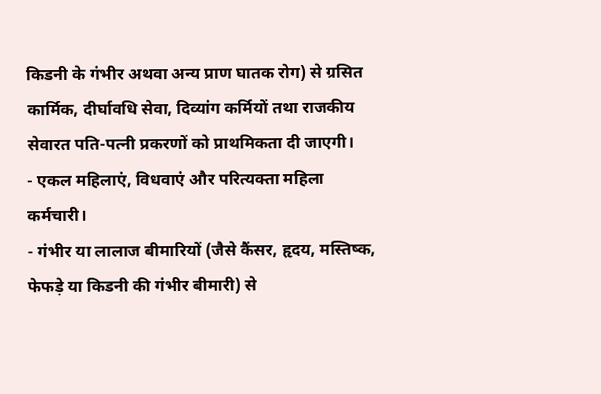किडनी के गंभीर अथवा अन्य प्राण घातक रोग) से ग्रसित कार्मिक, दीर्घावधि सेवा, दिव्यांग कर्मियों तथा राजकीय सेवारत पति-पत्नी प्रकरणों को प्राथमिकता दी जाएगी।
- एकल महिलाएं, विधवाएं और परित्यक्ता महिला कर्मचारी।
- गंभीर या लालाज बीमारियों (जैसे कैंसर, हृदय, मस्तिष्क, फेफड़े या किडनी की गंभीर बीमारी) से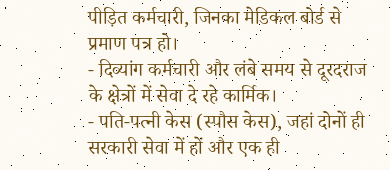पीड़ित कर्मचारी, जिनका मेडिकल बोर्ड से प्रमाण पत्र हो।
- दिव्यांग कर्मचारी और लंबे समय से दूरदराज के क्षेत्रों में सेवा दे रहे कार्मिक।
- पति-पत्नी केस (स्पौस केस), जहां दोनों ही सरकारी सेवा में हों और एक ही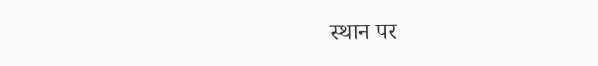स्थान पर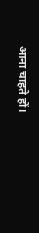आना चाहते हों।